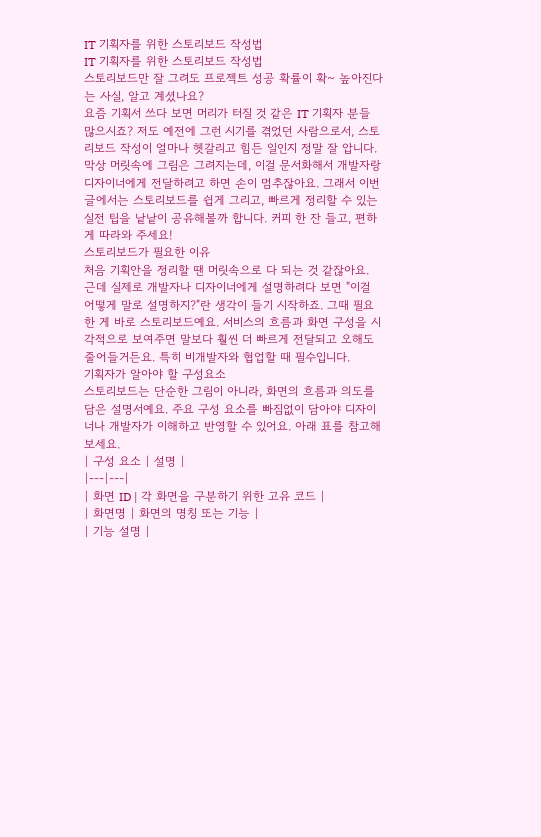IT 기획자를 위한 스토리보드 작성법
IT 기획자를 위한 스토리보드 작성법
스토리보드만 잘 그려도 프로젝트 성공 확률이 확~ 높아진다는 사실, 알고 계셨나요?
요즘 기획서 쓰다 보면 머리가 터질 것 같은 IT 기획자 분들 많으시죠? 저도 예전에 그런 시기를 겪었던 사람으로서, 스토리보드 작성이 얼마나 헷갈리고 힘든 일인지 정말 잘 압니다. 막상 머릿속에 그림은 그려지는데, 이걸 문서화해서 개발자랑 디자이너에게 전달하려고 하면 손이 멈추잖아요. 그래서 이번 글에서는 스토리보드를 쉽게 그리고, 빠르게 정리할 수 있는 실전 팁을 낱낱이 공유해볼까 합니다. 커피 한 잔 들고, 편하게 따라와 주세요!
스토리보드가 필요한 이유
처음 기획안을 정리할 땐 머릿속으로 다 되는 것 같잖아요. 근데 실제로 개발자나 디자이너에게 설명하려다 보면 "이걸 어떻게 말로 설명하지?"란 생각이 들기 시작하죠. 그때 필요한 게 바로 스토리보드예요. 서비스의 흐름과 화면 구성을 시각적으로 보여주면 말보다 훨씬 더 빠르게 전달되고 오해도 줄어들거든요. 특히 비개발자와 협업할 때 필수입니다.
기획자가 알아야 할 구성요소
스토리보드는 단순한 그림이 아니라, 화면의 흐름과 의도를 담은 설명서예요. 주요 구성 요소를 빠짐없이 담아야 디자이너나 개발자가 이해하고 반영할 수 있어요. 아래 표를 참고해 보세요.
| 구성 요소 | 설명 |
|---|---|
| 화면 ID | 각 화면을 구분하기 위한 고유 코드 |
| 화면명 | 화면의 명칭 또는 기능 |
| 기능 설명 |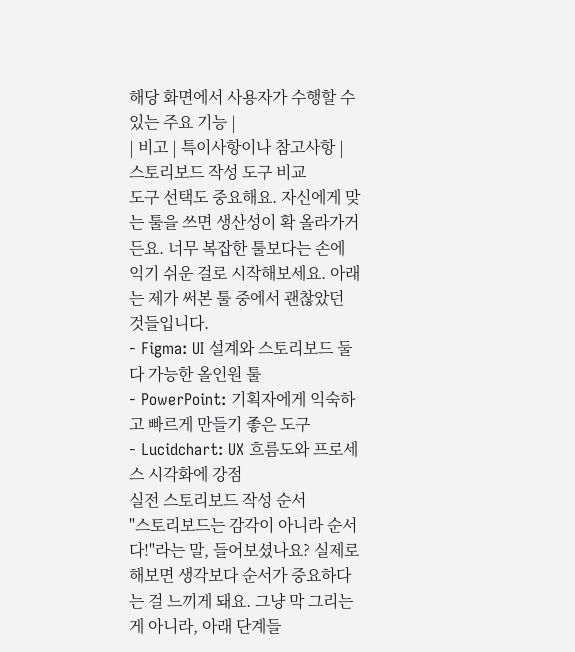해당 화면에서 사용자가 수행할 수 있는 주요 기능 |
| 비고 | 특이사항이나 참고사항 |
스토리보드 작성 도구 비교
도구 선택도 중요해요. 자신에게 맞는 툴을 쓰면 생산성이 확 올라가거든요. 너무 복잡한 툴보다는 손에 익기 쉬운 걸로 시작해보세요. 아래는 제가 써본 툴 중에서 괜찮았던 것들입니다.
- Figma: UI 설계와 스토리보드 둘 다 가능한 올인원 툴
- PowerPoint: 기획자에게 익숙하고 빠르게 만들기 좋은 도구
- Lucidchart: UX 흐름도와 프로세스 시각화에 강점
실전 스토리보드 작성 순서
"스토리보드는 감각이 아니라 순서다!"라는 말, 들어보셨나요? 실제로 해보면 생각보다 순서가 중요하다는 걸 느끼게 돼요. 그냥 막 그리는 게 아니라, 아래 단계들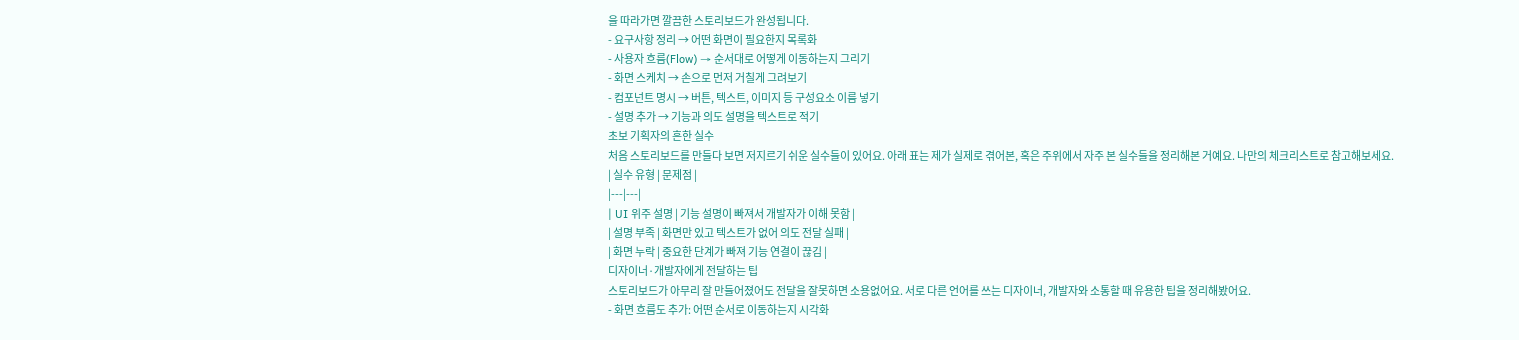을 따라가면 깔끔한 스토리보드가 완성됩니다.
- 요구사항 정리 → 어떤 화면이 필요한지 목록화
- 사용자 흐름(Flow) → 순서대로 어떻게 이동하는지 그리기
- 화면 스케치 → 손으로 먼저 거칠게 그려보기
- 컴포넌트 명시 → 버튼, 텍스트, 이미지 등 구성요소 이름 넣기
- 설명 추가 → 기능과 의도 설명을 텍스트로 적기
초보 기획자의 흔한 실수
처음 스토리보드를 만들다 보면 저지르기 쉬운 실수들이 있어요. 아래 표는 제가 실제로 겪어본, 혹은 주위에서 자주 본 실수들을 정리해본 거예요. 나만의 체크리스트로 참고해보세요.
| 실수 유형 | 문제점 |
|---|---|
| UI 위주 설명 | 기능 설명이 빠져서 개발자가 이해 못함 |
| 설명 부족 | 화면만 있고 텍스트가 없어 의도 전달 실패 |
| 화면 누락 | 중요한 단계가 빠져 기능 연결이 끊김 |
디자이너·개발자에게 전달하는 팁
스토리보드가 아무리 잘 만들어졌어도 전달을 잘못하면 소용없어요. 서로 다른 언어를 쓰는 디자이너, 개발자와 소통할 때 유용한 팁을 정리해봤어요.
- 화면 흐름도 추가: 어떤 순서로 이동하는지 시각화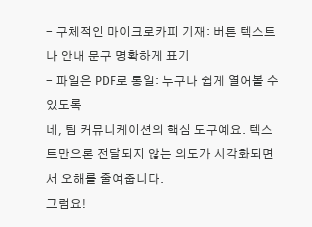- 구체적인 마이크로카피 기재: 버튼 텍스트나 안내 문구 명확하게 표기
- 파일은 PDF로 통일: 누구나 쉽게 열어볼 수 있도록
네, 팀 커뮤니케이션의 핵심 도구예요. 텍스트만으론 전달되지 않는 의도가 시각화되면서 오해를 줄여줍니다.
그럼요!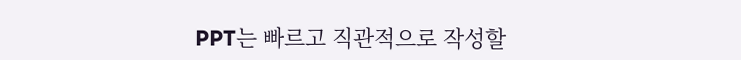PPT는 빠르고 직관적으로 작성할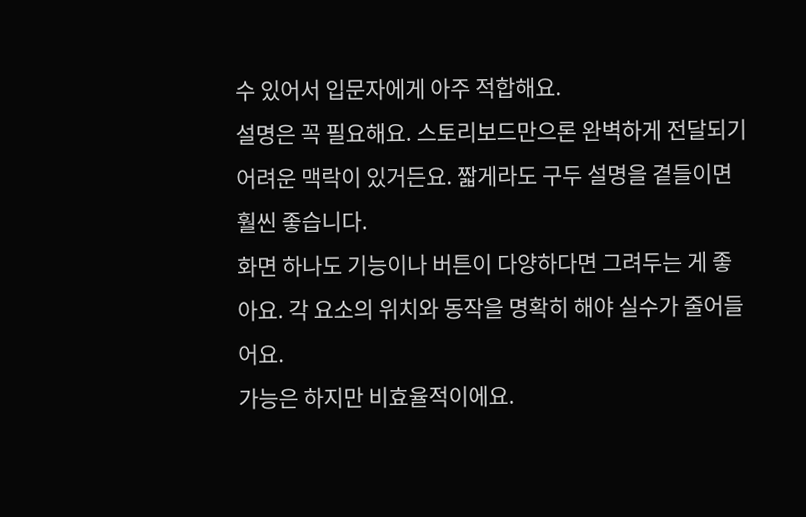수 있어서 입문자에게 아주 적합해요.
설명은 꼭 필요해요. 스토리보드만으론 완벽하게 전달되기 어려운 맥락이 있거든요. 짧게라도 구두 설명을 곁들이면 훨씬 좋습니다.
화면 하나도 기능이나 버튼이 다양하다면 그려두는 게 좋아요. 각 요소의 위치와 동작을 명확히 해야 실수가 줄어들어요.
가능은 하지만 비효율적이에요.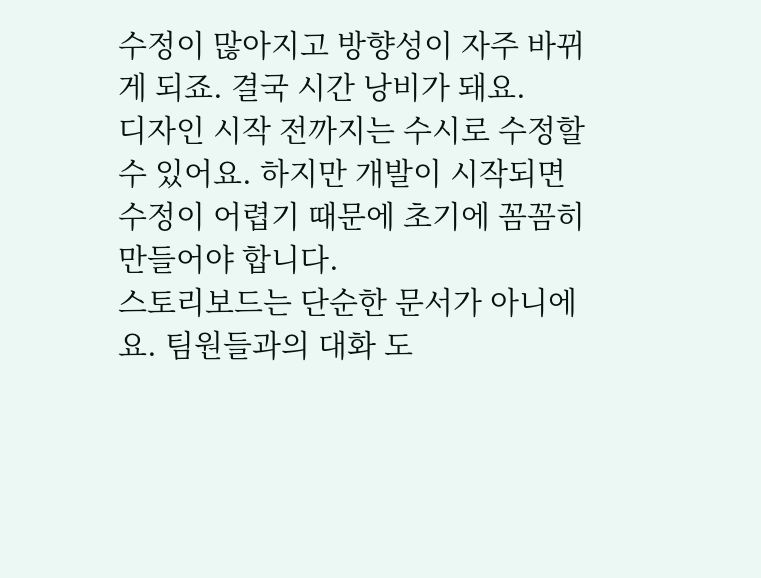수정이 많아지고 방향성이 자주 바뀌게 되죠. 결국 시간 낭비가 돼요.
디자인 시작 전까지는 수시로 수정할 수 있어요. 하지만 개발이 시작되면 수정이 어렵기 때문에 초기에 꼼꼼히 만들어야 합니다.
스토리보드는 단순한 문서가 아니에요. 팀원들과의 대화 도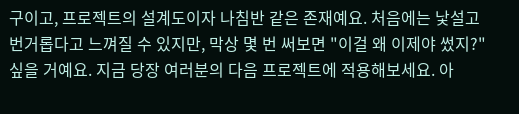구이고, 프로젝트의 설계도이자 나침반 같은 존재예요. 처음에는 낯설고 번거롭다고 느껴질 수 있지만, 막상 몇 번 써보면 "이걸 왜 이제야 썼지?" 싶을 거예요. 지금 당장 여러분의 다음 프로젝트에 적용해보세요. 아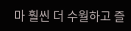마 훨씬 더 수월하고 즐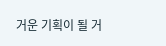거운 기획이 될 거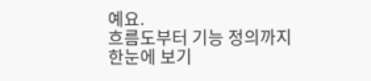예요.
흐름도부터 기능 정의까지 한눈에 보기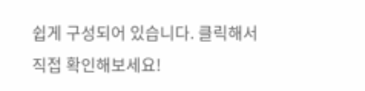쉽게 구성되어 있습니다. 클릭해서 직접 확인해보세요!